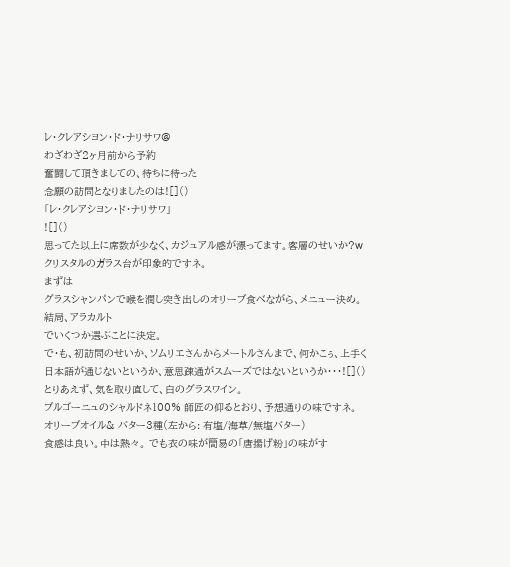レ・クレアシヨン・ド・ナリサワ@
わざわざ2ヶ月前から予約
奮闘して頂きましての、待ちに待った
念願の訪問となりましたのは![]()
「レ・クレアシヨン・ド・ナリサワ」
![]()
思ってた以上に席数が少なく、カジュアル感が漂ってます。客層のせいか?w
クリスタルのガラス台が印象的ですネ。
まずは
グラスシャンパンで喉を潤し突き出しのオリーブ食べながら、メニュー決め。
結局、アラカルト
でいくつか選ぶことに決定。
で・も、初訪問のせいか、ソムリエさんからメートルさんまで、何かこぅ、上手く
日本語が通じないというか、意思疎通がスムーズではないというか・・・![]()
とりあえず、気を取り直して、白のグラスワイン。
ブルゴーニュのシャルドネ100% 師匠の仰るとおり、予想通りの味ですネ。
オリーブオイル& バター3種(左から: 有塩/海草/無塩バター)
食感は良い。中は熱々。 でも衣の味が簡易の「唐揚げ粉」の味がす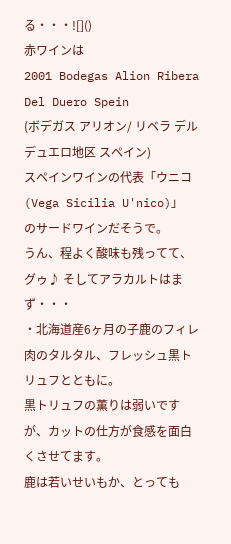る・・・![]()
赤ワインは
2001 Bodegas Alion Ribera Del Duero Spein
(ボデガス アリオン/ リベラ デル デュエロ地区 スペイン)
スペインワインの代表「ウニコ(Vega Sicilia U'nico)」
のサードワインだそうで。
うん、程よく酸味も残ってて、グゥ♪ そしてアラカルトはまず・・・
・北海道産6ヶ月の子鹿のフィレ肉のタルタル、フレッシュ黒トリュフとともに。
黒トリュフの薫りは弱いですが、カットの仕方が食感を面白くさせてます。
鹿は若いせいもか、とっても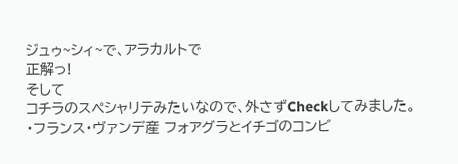ジュゥ~シィ~で、アラカルトで
正解っ!
そして
コチラのスペシャリテみたいなので、外さずCheckしてみました。
・フランス・ヴァンデ産 フォアグラとイチゴのコンビ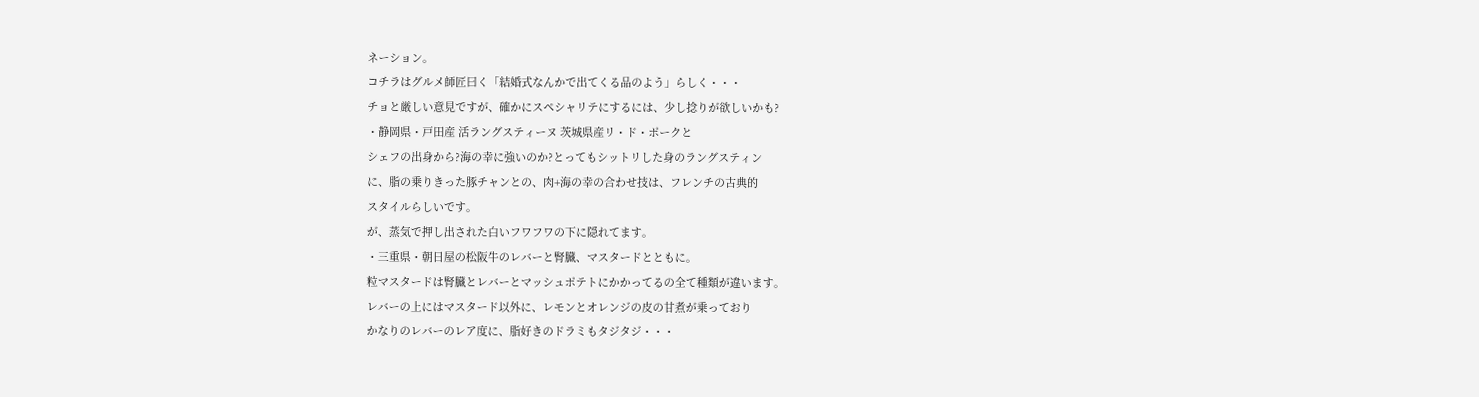ネーション。
コチラはグルメ師匠曰く「結婚式なんかで出てくる品のよう」らしく・・・
チョと厳しい意見ですが、確かにスペシャリテにするには、少し捻りが欲しいかも?
・静岡県・戸田産 活ラングスティーヌ 茨城県産リ・ド・ポークと
シェフの出身から?海の幸に強いのか?とってもシットリした身のラングスティン
に、脂の乗りきった豚チャンとの、肉+海の幸の合わせ技は、フレンチの古典的
スタイルらしいです。
が、蒸気で押し出された白いフワフワの下に隠れてます。
・三重県・朝日屋の松阪牛のレバーと腎臓、マスタードとともに。
粒マスタードは腎臓とレバーとマッシュポテトにかかってるの全て種類が違います。
レバーの上にはマスタード以外に、レモンとオレンジの皮の甘煮が乗っており
かなりのレバーのレア度に、脂好きのドラミもタジタジ・・・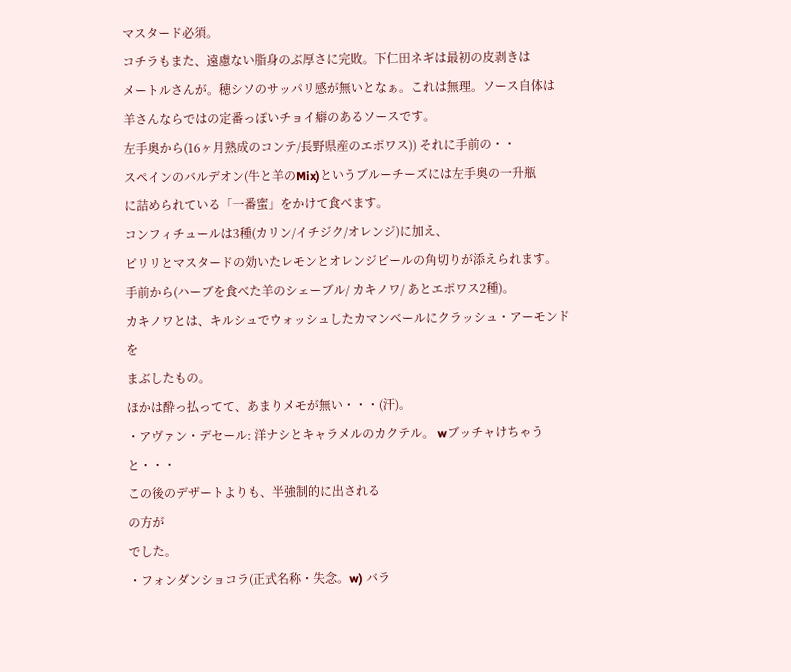マスタード必須。
コチラもまた、遠慮ない脂身のぶ厚さに完敗。下仁田ネギは最初の皮剥きは
メートルさんが。穂シソのサッパリ感が無いとなぁ。これは無理。ソース自体は
羊さんならではの定番っぽいチョイ癖のあるソースです。
左手奥から(16ヶ月熟成のコンテ/長野県産のエポワス)) それに手前の・・
スペインのバルデオン(牛と羊のMix)というブルーチーズには左手奥の一升瓶
に詰められている「一番蜜」をかけて食べます。
コンフィチュールは3種(カリン/イチジク/オレンジ)に加え、
ピリリとマスタードの効いたレモンとオレンジピールの角切りが添えられます。
手前から(ハーブを食べた羊のシェーブル/ カキノワ/ あとエポワス2種)。
カキノワとは、キルシュでウォッシュしたカマンベールにクラッシュ・アーモンドを
まぶしたもの。
ほかは酔っ払ってて、あまりメモが無い・・・(汗)。
・アヴァン・デセール: 洋ナシとキャラメルのカクテル。 wブッチャけちゃうと・・・
この後のデザートよりも、半強制的に出される
の方が
でした。
・フォンダンショコラ(正式名称・失念。w) バラ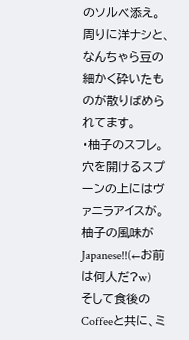のソルベ添え。
周りに洋ナシと、なんちゃら豆の細かく砕いたものが散りばめられてます。
・柚子のスフレ。 穴を開けるスプーンの上にはヴァニラアイスが。
柚子の風味がJapanese!!(←お前は何人だ?w)
そして食後のCoffeeと共に、ミ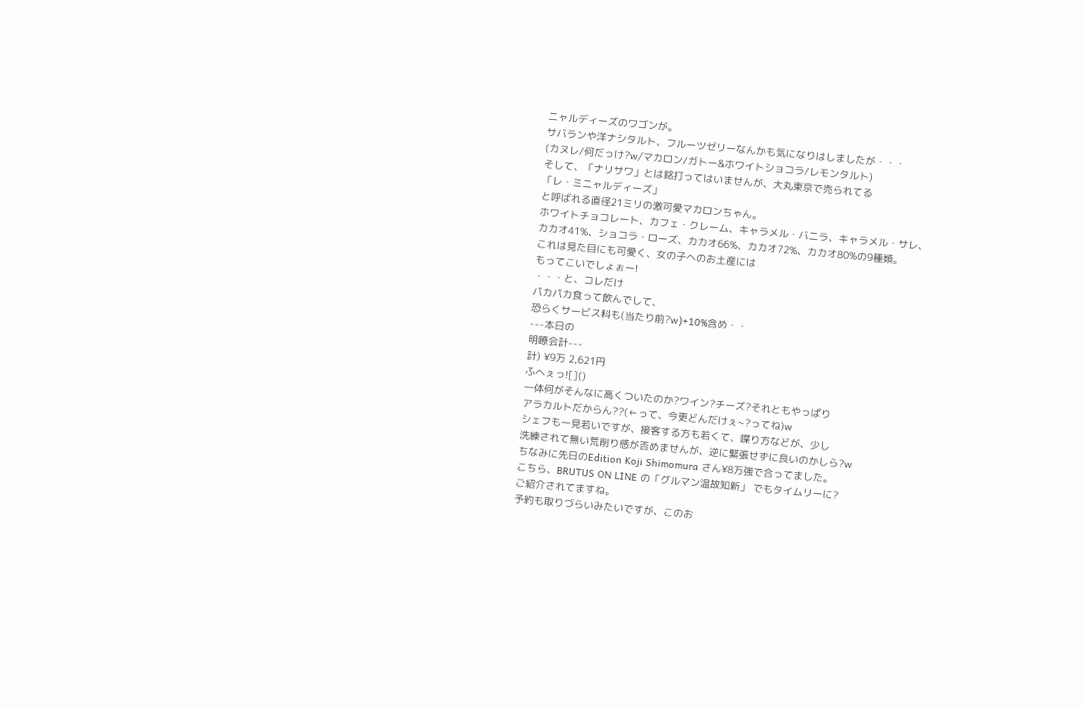ニャルディーズのワゴンが。
サバランや洋ナシタルト、フルーツゼリーなんかも気になりはしましたが・・・
(カヌレ/何だっけ?w/マカロン/ガトー&ホワイトショコラ/レモンタルト)
そして、「ナリサワ」とは銘打ってはいませんが、大丸東京で売られてる
「レ・ミニャルディーズ」
と呼ばれる直径21ミリの激可愛マカロンちゃん。
ホワイトチョコレート、カフェ・クレーム、キャラメル・バニラ、キャラメル・サレ、
カカオ41%、ショコラ・ローズ、カカオ66%、カカオ72%、カカオ80%の9種類。
これは見た目にも可愛く、女の子へのお土産には
もってこいでしょぉー!
・・・と、コレだけ
パカパカ食って飲んでして、
恐らくサービス料も(当たり前?w)+10%含め・・
---本日の
明瞭会計---
計) ¥9万 2,621円
ふへぇっ![]()
一体何がそんなに高くついたのか?ワイン?チーズ?それともやっぱり
アラカルトだからん??(←って、今更どんだけぇ~?ってね)w
シェフも一見若いですが、接客する方も若くて、喋り方などが、少し
洗練されて無い荒削り感が否めませんが、逆に緊張せずに良いのかしら?w
ちなみに先日のEdition Koji Shimomura さん¥8万強で合ってました。
こちら、BRUTUS ON LINE の「グルマン温故知新」 でもタイムリーに?
ご紹介されてますね。
予約も取りづらいみたいですが、このお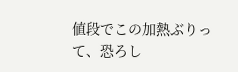値段でこの加熱ぶりって、恐ろし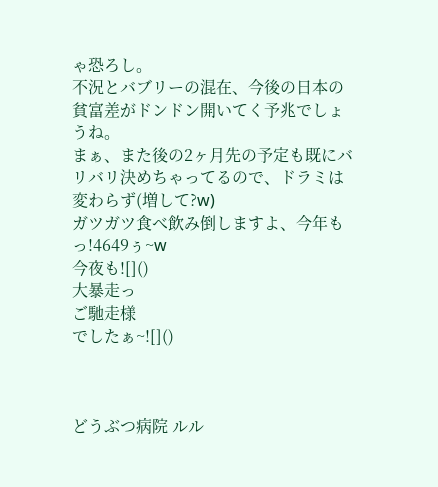ゃ恐ろし。
不況とバブリーの混在、今後の日本の貧富差がドンドン開いてく予兆でしょうね。
まぁ、また後の2ヶ月先の予定も既にバリバリ決めちゃってるので、ドラミは
変わらず(増して?w)
ガツガツ食べ飲み倒しますよ、今年もっ!4649ぅ~w
今夜も![]()
大暴走っ
ご馳走様
でしたぁ~![]()



どうぶつ病院 ルル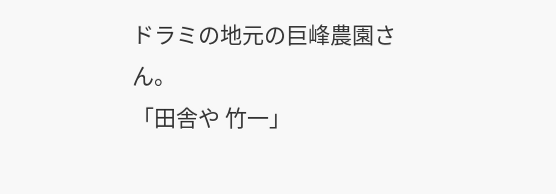ドラミの地元の巨峰農園さん。
「田舎や 竹一」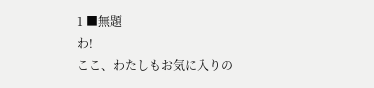1 ■無題
わ!
ここ、わたしもお気に入りの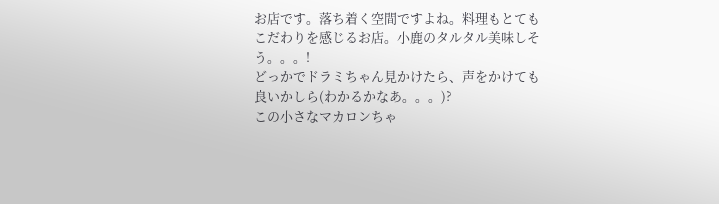お店です。落ち着く空間ですよね。料理もとてもこだわりを感じるお店。小鹿のタルタル美味しそう。。。!
どっかでドラミちゃん見かけたら、声をかけても良いかしら(わかるかなあ。。。)?
この小さなマカロンちゃ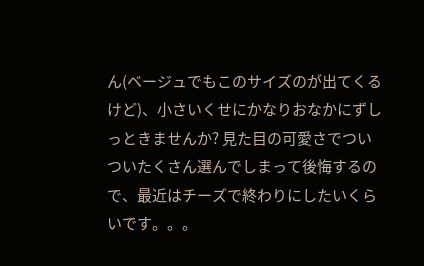ん(ベージュでもこのサイズのが出てくるけど)、小さいくせにかなりおなかにずしっときませんか? 見た目の可愛さでついついたくさん選んでしまって後悔するので、最近はチーズで終わりにしたいくらいです。。。